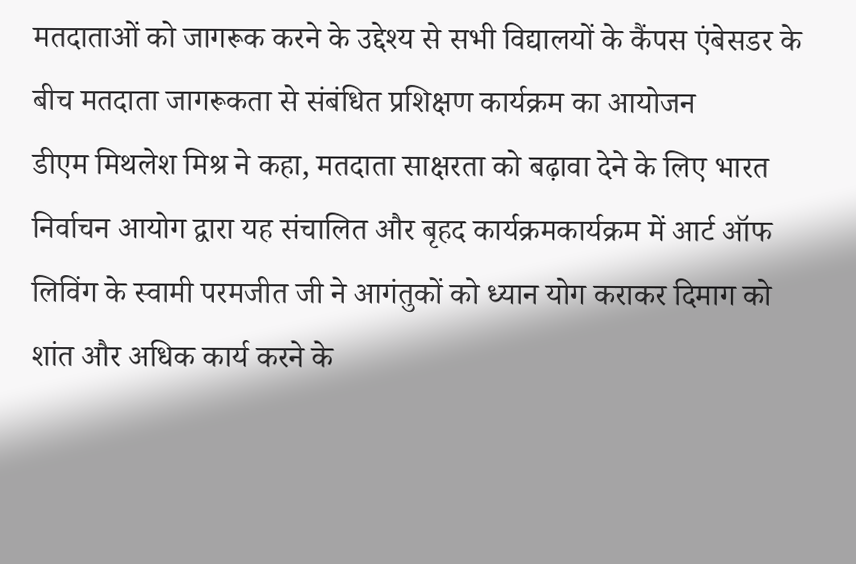मतदाताओं को जागरूक करने के उद्देश्य से सभी विद्यालयों के कैंपस एंबेसडर के बीच मतदाता जागरूकता से संबंधित प्रशिक्षण कार्यक्रम का आयोजन
डीएम मिथलेश मिश्र ने कहा, मतदाता साक्षरता को बढ़ावा देने के लिए भारत निर्वाचन आयोग द्वारा यह संचालित और बृहद कार्यक्रमकार्यक्रम में आर्ट ऑफ लिविंग के स्वामी परमजीत जी ने आगंतुकों को ध्यान योग कराकर दिमाग को शांत और अधिक कार्य करने के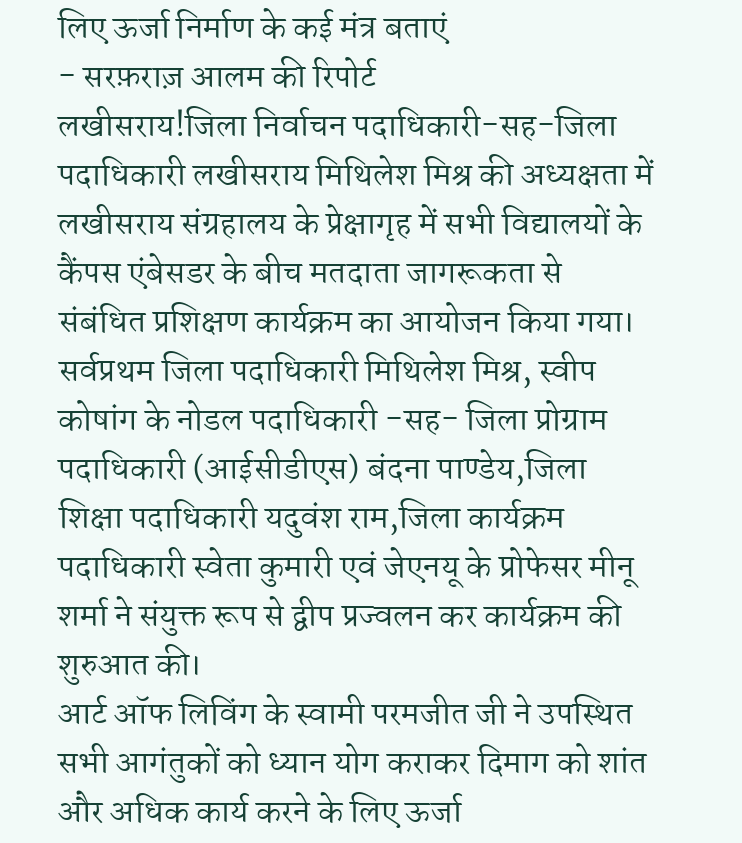लिए ऊर्जा निर्माण के कई मंत्र बताएं
- सरफ़राज़ आलम की रिपोर्ट
लखीसराय!जिला निर्वाचन पदाधिकारी-सह-जिला पदाधिकारी लखीसराय मिथिलेश मिश्र की अध्यक्षता में लखीसराय संग्रहालय के प्रेक्षागृह में सभी विद्यालयों के कैंपस एंबेसडर के बीच मतदाता जागरूकता से संबंधित प्रशिक्षण कार्यक्रम का आयोजन किया गया।
सर्वप्रथम जिला पदाधिकारी मिथिलेश मिश्र, स्वीप कोषांग के नोडल पदाधिकारी -सह- जिला प्रोग्राम पदाधिकारी (आईसीडीएस) बंदना पाण्डेय,जिला शिक्षा पदाधिकारी यदुवंश राम,जिला कार्यक्रम पदाधिकारी स्वेता कुमारी एवं जेएनयू के प्रोफेसर मीनू शर्मा ने संयुक्त रूप से द्वीप प्रज्वलन कर कार्यक्रम की शुरुआत की।
आर्ट ऑफ लिविंग के स्वामी परमजीत जी ने उपस्थित सभी आगंतुकों को ध्यान योग कराकर दिमाग को शांत और अधिक कार्य करने के लिए ऊर्जा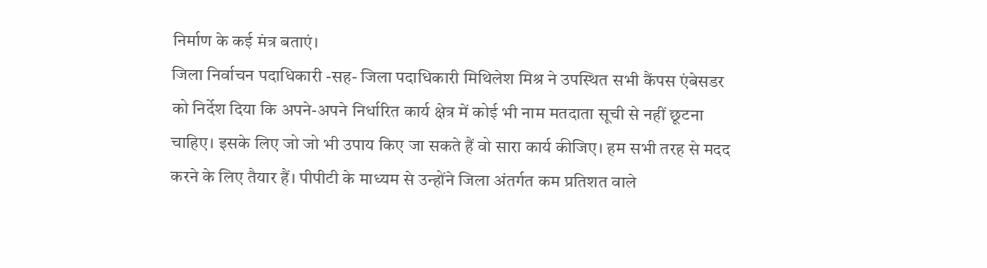निर्माण के कई मंत्र बताएं।
जिला निर्वाचन पदाधिकारी -सह- जिला पदाधिकारी मिथिलेश मिश्र ने उपस्थित सभी कैंपस एंबेसडर को निर्देश दिया कि अपने-अपने निर्धारित कार्य क्षेत्र में कोई भी नाम मतदाता सूची से नहीं छूटना चाहिए। इसके लिए जो जो भी उपाय किए जा सकते हैं वो सारा कार्य कीजिए। हम सभी तरह से मदद करने के लिए तैयार हैं। पीपीटी के माध्यम से उन्होंने जिला अंतर्गत कम प्रतिशत वाले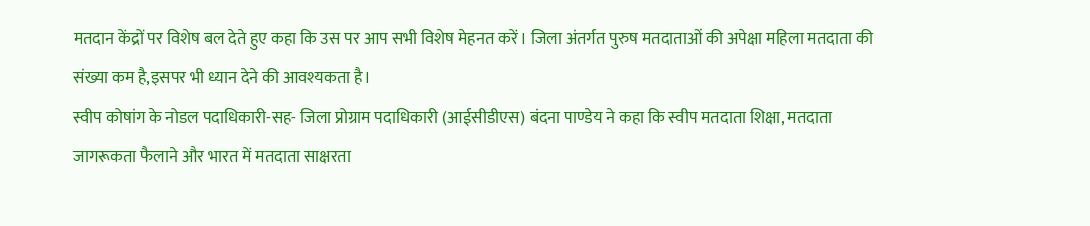मतदान केंद्रों पर विशेष बल देते हुए कहा कि उस पर आप सभी विशेष मेहनत करें। जिला अंतर्गत पुरुष मतदाताओं की अपेक्षा महिला मतदाता की संख्या कम है,इसपर भी ध्यान देने की आवश्यकता है।
स्वीप कोषांग के नोडल पदाधिकारी-सह- जिला प्रोग्राम पदाधिकारी (आईसीडीएस) बंदना पाण्डेय ने कहा कि स्वीप मतदाता शिक्षा, मतदाता जागरूकता फैलाने और भारत में मतदाता साक्षरता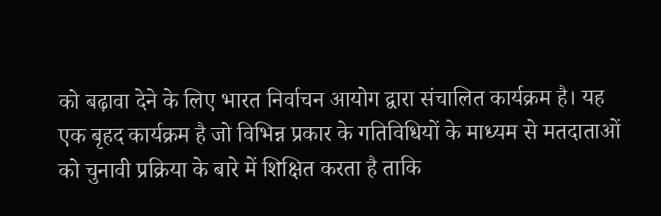को बढ़ावा देने के लिए भारत निर्वाचन आयोग द्वारा संचालित कार्यक्रम है। यह एक बृहद कार्यक्रम है जो विभिन्न प्रकार के गतिविधियों के माध्यम से मतदाताओं को चुनावी प्रक्रिया के बारे में शिक्षित करता है ताकि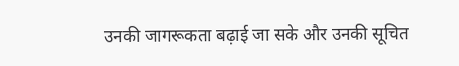उनकी जागरूकता बढ़ाई जा सके और उनकी सूचित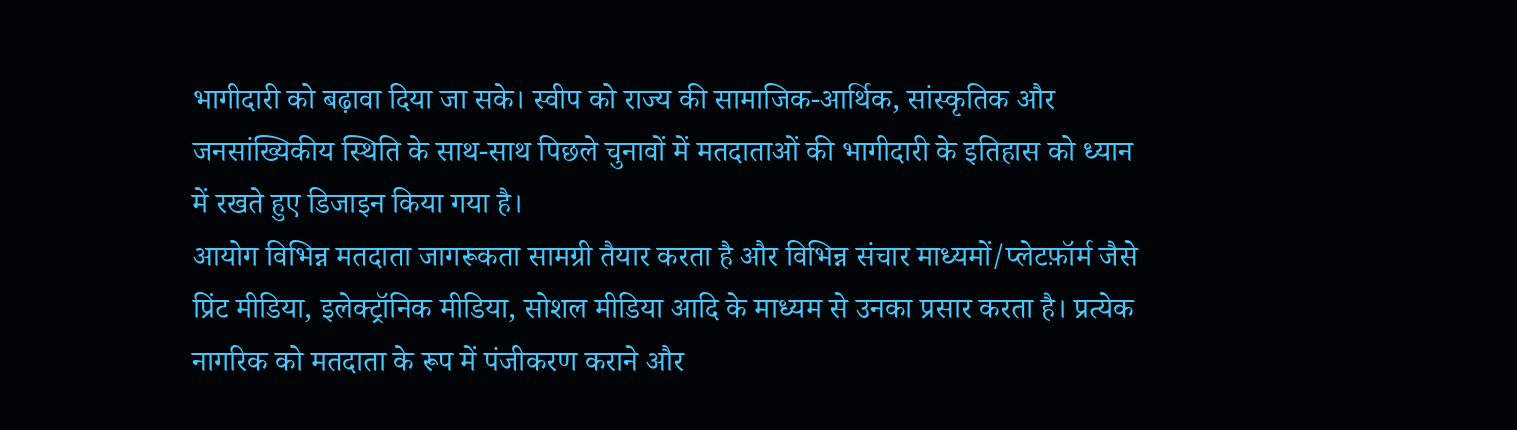भागीदारी को बढ़ावा दिया जा सके। स्वीप को राज्य की सामाजिक-आर्थिक, सांस्कृतिक और जनसांख्यिकीय स्थिति के साथ-साथ पिछले चुनावों में मतदाताओं की भागीदारी के इतिहास को ध्यान में रखते हुए डिजाइन किया गया है।
आयोग विभिन्न मतदाता जागरूकता सामग्री तैयार करता है और विभिन्न संचार माध्यमों/प्लेटफ़ॉर्म जैसे प्रिंट मीडिया, इलेक्ट्रॉनिक मीडिया, सोशल मीडिया आदि के माध्यम से उनका प्रसार करता है। प्रत्येक नागरिक को मतदाता के रूप में पंजीकरण कराने और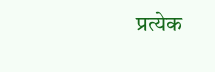प्रत्येक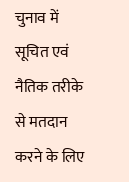चुनाव में सूचित एवं नैतिक तरीके से मतदान करने के लिए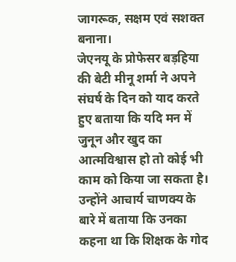जागरूक, सक्षम एवं सशक्त बनाना।
जेएनयू के प्रोफेसर बड़हिया की बेटी मीनू शर्मा ने अपने संघर्ष के दिन को याद करते हुए बताया कि यदि मन में जुनून और खुद का आत्मविश्वास हो तो कोई भी काम को किया जा सकता है। उन्होंने आचार्य चाणक्य के बारे में बताया कि उनका कहना था कि शिक्षक के गोद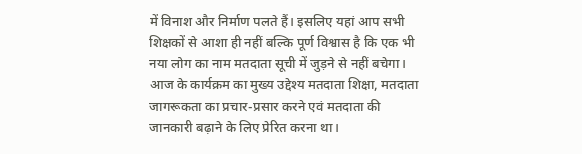में विनाश और निर्माण पलते हैं। इसलिए यहां आप सभी शिक्षकों से आशा ही नहीं बल्कि पूर्ण विश्वास है कि एक भी नया लोग का नाम मतदाता सूची में जुड़ने से नहीं बचेगा।
आज के कार्यक्रम का मुख्य उद्देश्य मतदाता शिक्षा, मतदाता जागरूकता का प्रचार-प्रसार करने एवं मतदाता की जानकारी बढ़ाने के लिए प्रेरित करना था।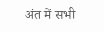अंत में सभी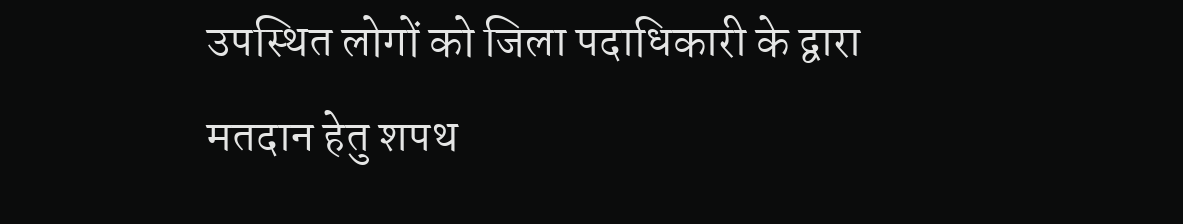उपस्थित लोगों को जिला पदाधिकारी के द्वारा मतदान हेतु शपथ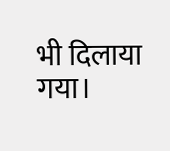भी दिलाया गया।